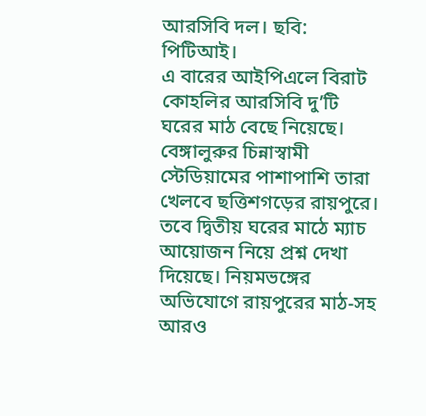আরসিবি দল। ছবি: পিটিআই।
এ বারের আইপিএলে বিরাট কোহলির আরসিবি দু’টি ঘরের মাঠ বেছে নিয়েছে। বেঙ্গালুরুর চিন্নাস্বামী স্টেডিয়ামের পাশাপাশি তারা খেলবে ছত্তিশগড়ের রায়পুরে। তবে দ্বিতীয় ঘরের মাঠে ম্যাচ আয়োজন নিয়ে প্রশ্ন দেখা দিয়েছে। নিয়মভঙ্গের অভিযোগে রায়পুরের মাঠ-সহ আরও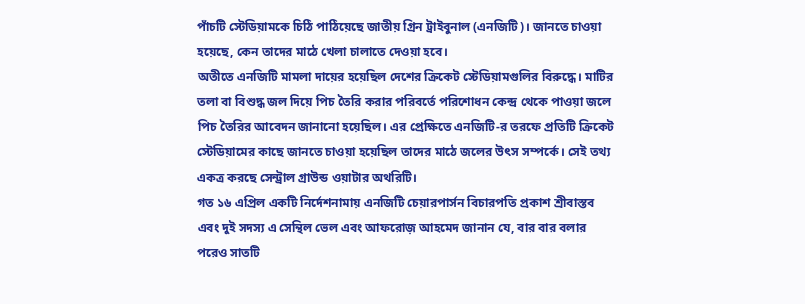পাঁচটি স্টেডিয়ামকে চিঠি পাঠিয়েছে জাতীয় গ্রিন ট্রাইবুনাল (এনজিটি)। জানতে চাওয়া হয়েছে, কেন তাদের মাঠে খেলা চালাতে দেওয়া হবে।
অতীতে এনজিটি মামলা দায়ের হয়েছিল দেশের ক্রিকেট স্টেডিয়ামগুলির বিরুদ্ধে। মাটির তলা বা বিশুদ্ধ জল দিয়ে পিচ তৈরি করার পরিবর্তে পরিশোধন কেন্দ্র থেকে পাওয়া জলে পিচ তৈরির আবেদন জানানো হয়েছিল। এর প্রেক্ষিতে এনজিটি-র তরফে প্রতিটি ক্রিকেট স্টেডিয়ামের কাছে জানতে চাওয়া হয়েছিল তাদের মাঠে জলের উৎস সম্পর্কে। সেই তথ্য একত্র করছে সেন্ট্রাল গ্রাউন্ড ওয়াটার অথরিটি।
গত ১৬ এপ্রিল একটি নির্দেশনামায় এনজিটি চেয়ারপার্সন বিচারপতি প্রকাশ শ্রীবাস্তব এবং দুই সদস্য এ সেন্থিল ভেল এবং আফরোজ় আহমেদ জানান যে, বার বার বলার পরেও সাতটি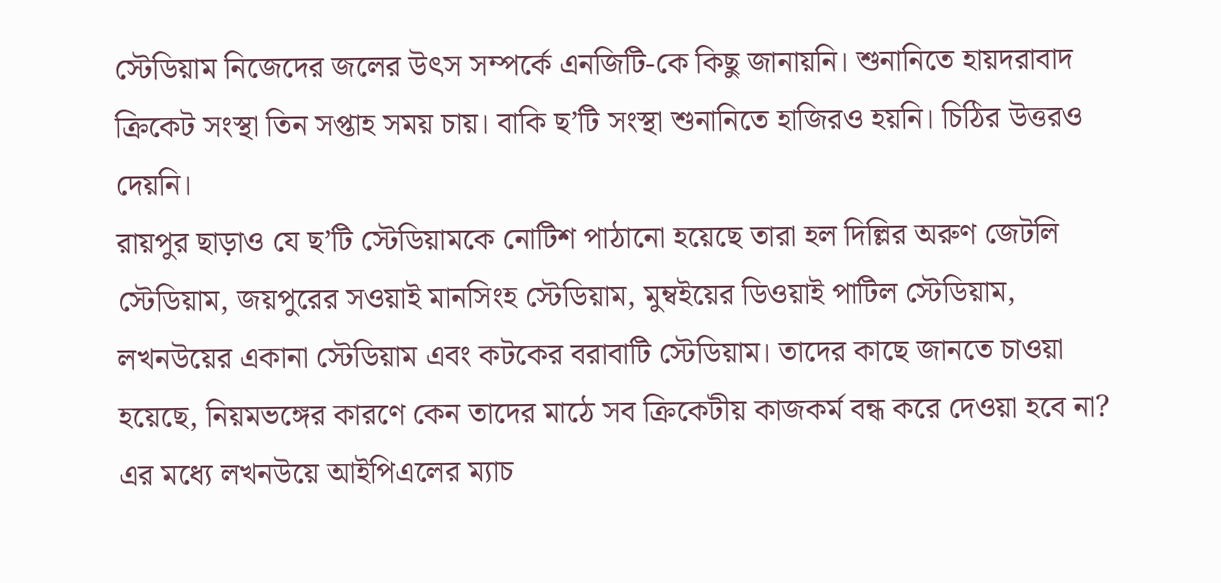স্টেডিয়াম নিজেদের জলের উৎস সম্পর্কে এনজিটি-কে কিছু জানায়নি। শুনানিতে হায়দরাবাদ ক্রিকেট সংস্থা তিন সপ্তাহ সময় চায়। বাকি ছ’টি সংস্থা শুনানিতে হাজিরও হয়নি। চিঠির উত্তরও দেয়নি।
রায়পুর ছাড়াও যে ছ’টি স্টেডিয়ামকে নোটিশ পাঠানো হয়েছে তারা হল দিল্লির অরুণ জেটলি স্টেডিয়াম, জয়পুরের সওয়াই মানসিংহ স্টেডিয়াম, মুম্বইয়ের ডিওয়াই পাটিল স্টেডিয়াম, লখনউয়ের একানা স্টেডিয়াম এবং কটকের বরাবাটি স্টেডিয়াম। তাদের কাছে জানতে চাওয়া হয়েছে, নিয়মভঙ্গের কারণে কেন তাদের মাঠে সব ক্রিকেটীয় কাজকর্ম বন্ধ করে দেওয়া হবে না?
এর মধ্যে লখনউয়ে আইপিএলের ম্যাচ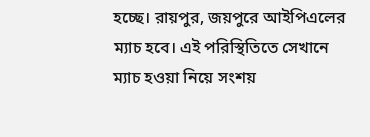হচ্ছে। রায়পুর, জয়পুরে আইপিএলের ম্যাচ হবে। এই পরিস্থিতিতে সেখানে ম্যাচ হওয়া নিয়ে সংশয়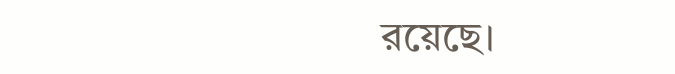রয়েছে।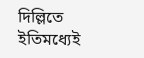দিল্লিতে ইতিমধ্যেই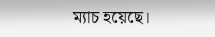ম্যাচ হয়েছে।